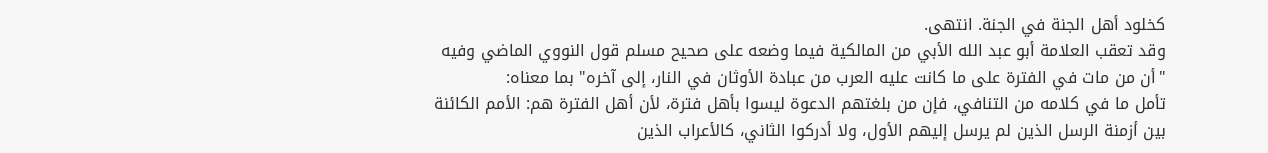كخلود أهل الجنة في الجنة. انتهى.
وقد تعقب العلامة أبو عبد الله الأبي من المالكية فيما وضعه على صحيح مسلم قول النووي الماضي وفيه "أن من مات في الفترة على ما كانت عليه العرب من عبادة الأوثان في النار، إلى آخره" بما معناه:
تأمل ما في كلامه من التنافي، فإن من بلغتهم الدعوة ليسوا بأهل فترة، لأن أهل الفترة هم: الأمم الكائنة بين أزمنة الرسل الذين لم يرسل إليهم الأول، ولا أدركوا الثاني، كالأعراب الذين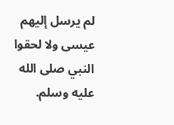لم يرسل إليهم عيسى ولا لحقوا النبي صلى الله عليه وسلم.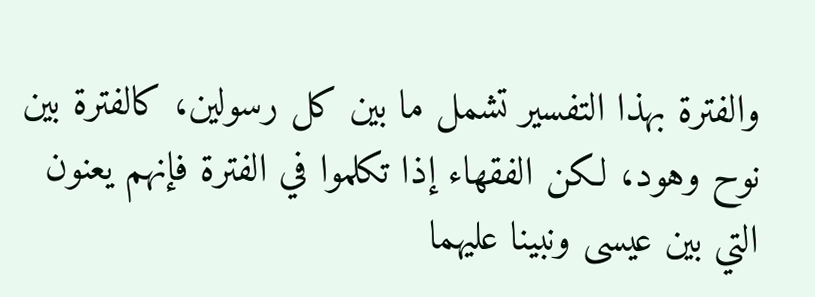والفترة بهذا التفسير تشمل ما بين كل رسولين، كالفترة بين نوح وهود، لكن الفقهاء إذا تكلموا في الفترة فإنهم يعنون التي بين عيسى ونبينا عليهما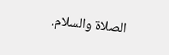الصلاة والسلام.